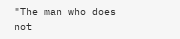"The man who does not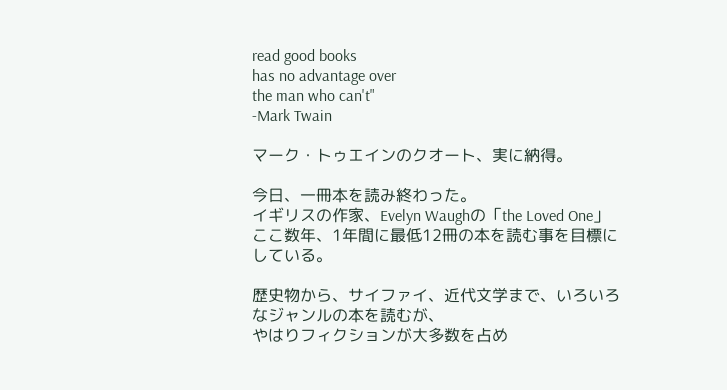read good books
has no advantage over
the man who can't"
-Mark Twain

マーク・トゥエインのクオート、実に納得。

今日、一冊本を読み終わった。
イギリスの作家、Evelyn Waughの「the Loved One」
ここ数年、1年間に最低12冊の本を読む事を目標にしている。

歴史物から、サイファイ、近代文学まで、いろいろなジャンルの本を読むが、
やはりフィクションが大多数を占め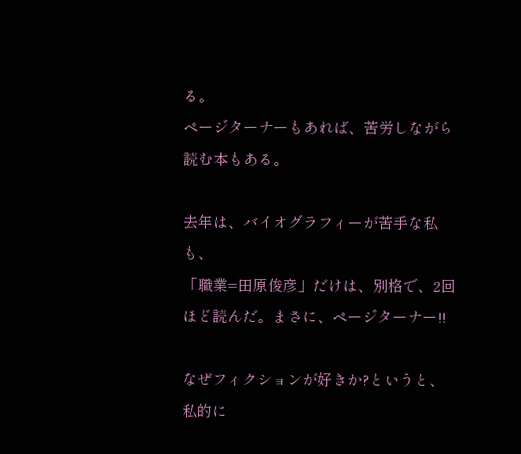る。
ページターナーもあれば、苦労しながら読む本もある。

去年は、バイオグラフィーが苦手な私も、
「職業=田原俊彦」だけは、別格で、2回ほど読んだ。まさに、ページターナー!!

なぜフィクションが好きか?というと、
私的に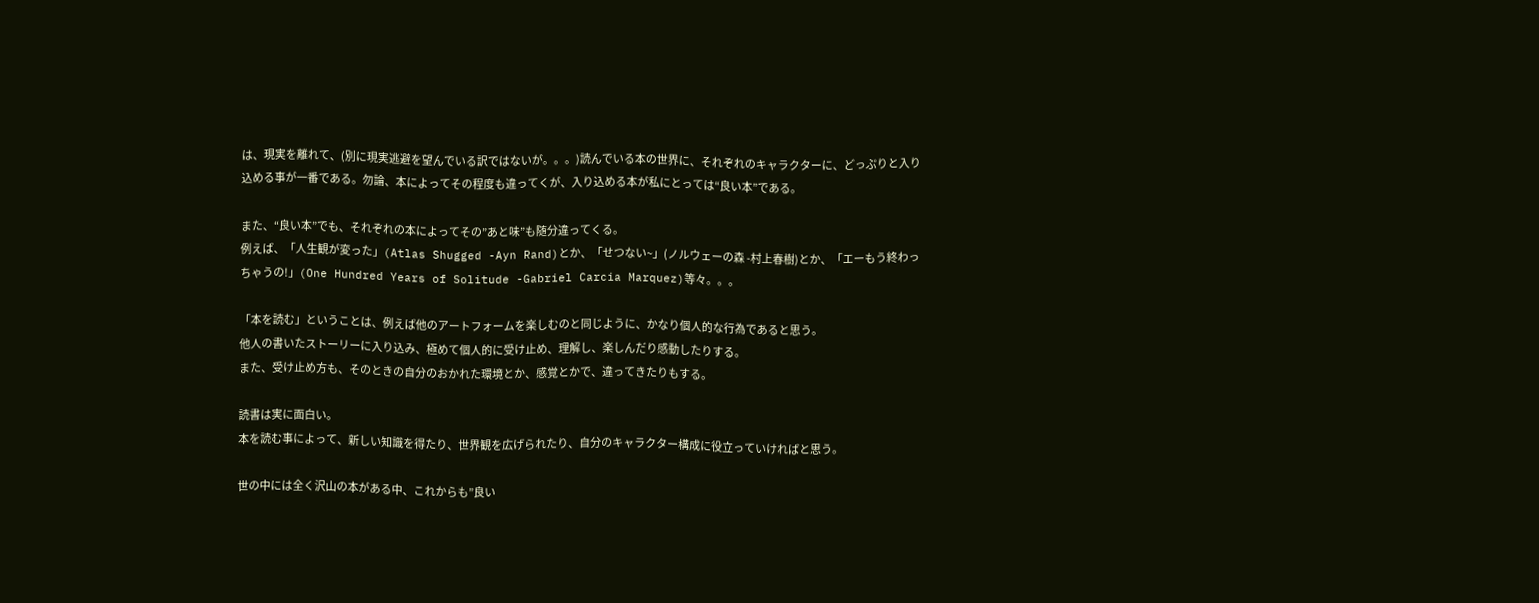は、現実を離れて、(別に現実逃避を望んでいる訳ではないが。。。)読んでいる本の世界に、それぞれのキャラクターに、どっぷりと入り込める事が一番である。勿論、本によってその程度も違ってくが、入り込める本が私にとっては“良い本”である。

また、“良い本”でも、それぞれの本によってその”あと味”も随分違ってくる。
例えば、「人生観が変った」(Atlas Shugged -Ayn Rand)とか、「せつない~」(ノルウェーの森 -村上春樹)とか、「エーもう終わっちゃうの!」(One Hundred Years of Solitude -Gabriel Carcia Marquez)等々。。。

「本を読む」ということは、例えば他のアートフォームを楽しむのと同じように、かなり個人的な行為であると思う。
他人の書いたストーリーに入り込み、極めて個人的に受け止め、理解し、楽しんだり感動したりする。
また、受け止め方も、そのときの自分のおかれた環境とか、感覚とかで、違ってきたりもする。

読書は実に面白い。
本を読む事によって、新しい知識を得たり、世界観を広げられたり、自分のキャラクター構成に役立っていければと思う。

世の中には全く沢山の本がある中、これからも”良い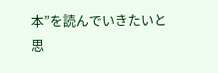本”を読んでいきたいと思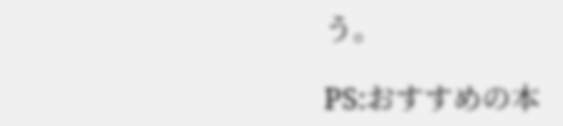う。

PS:おすすめの本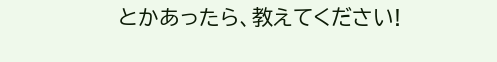とかあったら、教えてください!